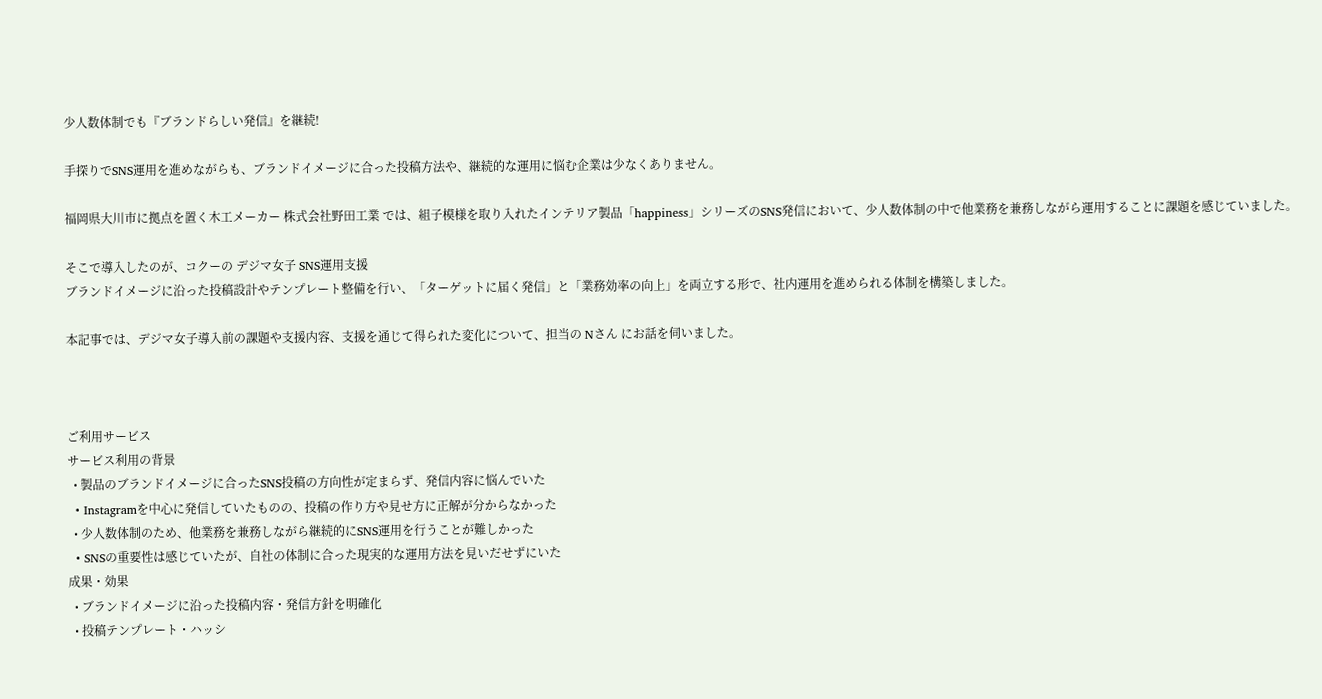少人数体制でも『ブランドらしい発信』を継続!

手探りでSNS運用を進めながらも、ブランドイメージに合った投稿方法や、継続的な運用に悩む企業は少なくありません。

福岡県大川市に拠点を置く木工メーカー 株式会社野田工業 では、組子模様を取り入れたインテリア製品「happiness」シリーズのSNS発信において、少人数体制の中で他業務を兼務しながら運用することに課題を感じていました。

そこで導入したのが、コクーの デジマ女子 SNS運用支援
ブランドイメージに沿った投稿設計やテンプレート整備を行い、「ターゲットに届く発信」と「業務効率の向上」を両立する形で、社内運用を進められる体制を構築しました。

本記事では、デジマ女子導入前の課題や支援内容、支援を通じて得られた変化について、担当の Nさん にお話を伺いました。



ご利用サービス
サービス利用の背景
  • 製品のブランドイメージに合ったSNS投稿の方向性が定まらず、発信内容に悩んでいた
  • Instagramを中心に発信していたものの、投稿の作り方や見せ方に正解が分からなかった
  • 少人数体制のため、他業務を兼務しながら継続的にSNS運用を行うことが難しかった
  • SNSの重要性は感じていたが、自社の体制に合った現実的な運用方法を見いだせずにいた
成果・効果
  • ブランドイメージに沿った投稿内容・発信方針を明確化
  • 投稿テンプレート・ハッシ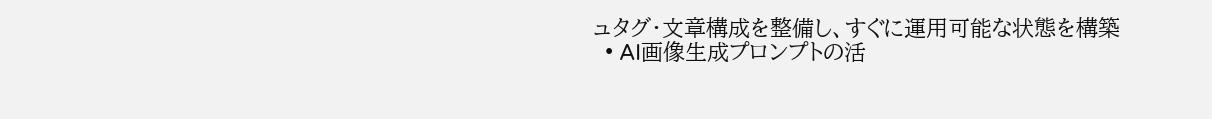ュタグ・文章構成を整備し、すぐに運用可能な状態を構築
  • AI画像生成プロンプトの活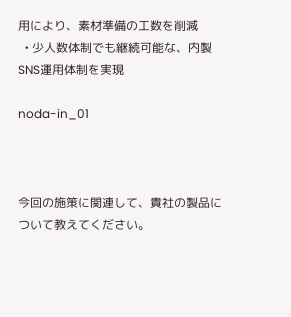用により、素材準備の工数を削減
  • 少人数体制でも継続可能な、内製SNS運用体制を実現

noda-in_01



今回の施策に関連して、貴社の製品について教えてください。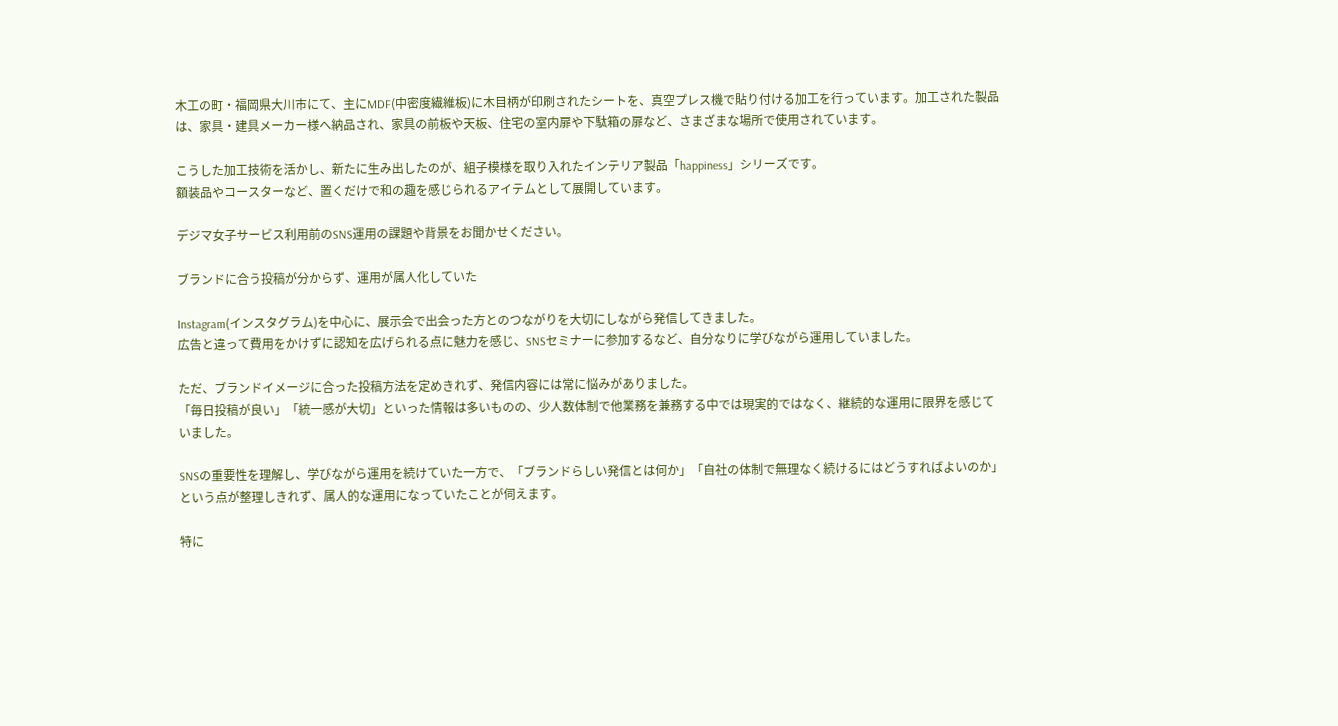木工の町・福岡県大川市にて、主にMDF(中密度繊維板)に木目柄が印刷されたシートを、真空プレス機で貼り付ける加工を行っています。加工された製品は、家具・建具メーカー様へ納品され、家具の前板や天板、住宅の室内扉や下駄箱の扉など、さまざまな場所で使用されています。

こうした加工技術を活かし、新たに生み出したのが、組子模様を取り入れたインテリア製品「happiness」シリーズです。
額装品やコースターなど、置くだけで和の趣を感じられるアイテムとして展開しています。

デジマ女子サービス利用前のSNS運用の課題や背景をお聞かせください。

ブランドに合う投稿が分からず、運用が属人化していた

Instagram(インスタグラム)を中心に、展示会で出会った方とのつながりを大切にしながら発信してきました。
広告と違って費用をかけずに認知を広げられる点に魅力を感じ、SNSセミナーに参加するなど、自分なりに学びながら運用していました。

ただ、ブランドイメージに合った投稿方法を定めきれず、発信内容には常に悩みがありました。
「毎日投稿が良い」「統一感が大切」といった情報は多いものの、少人数体制で他業務を兼務する中では現実的ではなく、継続的な運用に限界を感じていました。

SNSの重要性を理解し、学びながら運用を続けていた一方で、「ブランドらしい発信とは何か」「自社の体制で無理なく続けるにはどうすればよいのか」という点が整理しきれず、属人的な運用になっていたことが伺えます。

特に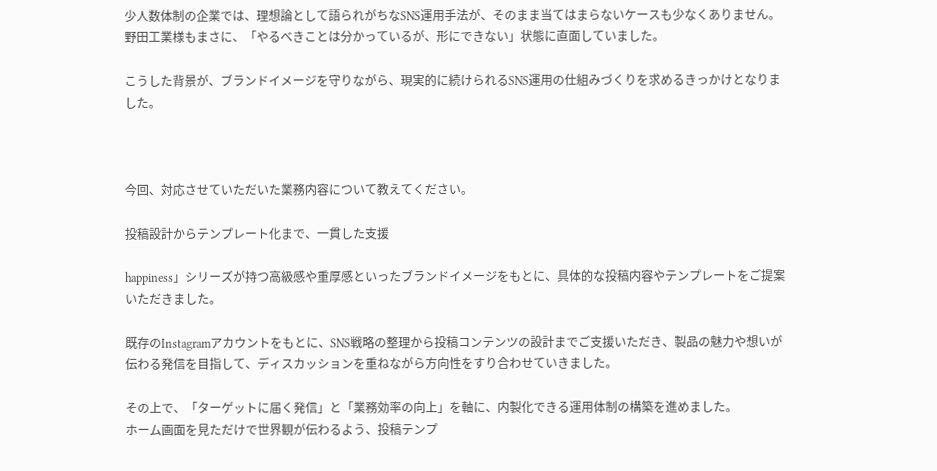少人数体制の企業では、理想論として語られがちなSNS運用手法が、そのまま当てはまらないケースも少なくありません。
野田工業様もまさに、「やるべきことは分かっているが、形にできない」状態に直面していました。

こうした背景が、ブランドイメージを守りながら、現実的に続けられるSNS運用の仕組みづくりを求めるきっかけとなりました。



今回、対応させていただいた業務内容について教えてください。

投稿設計からテンプレート化まで、一貫した支援

happiness」シリーズが持つ高級感や重厚感といったブランドイメージをもとに、具体的な投稿内容やテンプレートをご提案いただきました。

既存のInstagramアカウントをもとに、SNS戦略の整理から投稿コンテンツの設計までご支援いただき、製品の魅力や想いが伝わる発信を目指して、ディスカッションを重ねながら方向性をすり合わせていきました。

その上で、「ターゲットに届く発信」と「業務効率の向上」を軸に、内製化できる運用体制の構築を進めました。
ホーム画面を見ただけで世界観が伝わるよう、投稿テンプ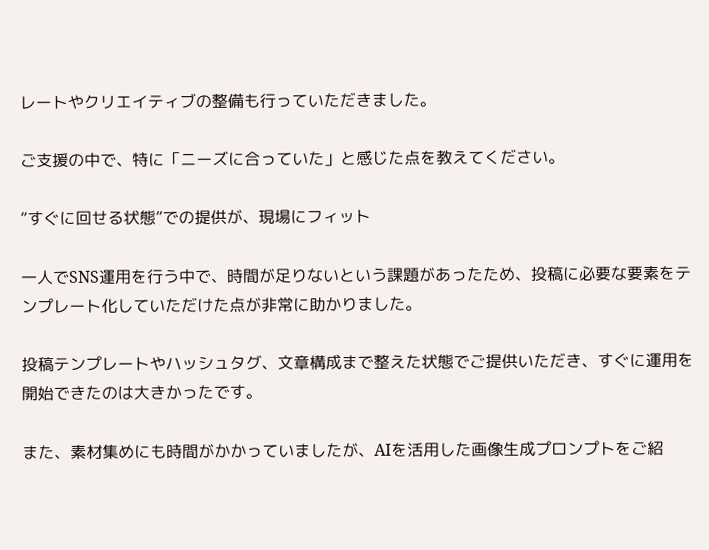レートやクリエイティブの整備も行っていただきました。

ご支援の中で、特に「ニーズに合っていた」と感じた点を教えてください。

“すぐに回せる状態”での提供が、現場にフィット

一人でSNS運用を行う中で、時間が足りないという課題があったため、投稿に必要な要素をテンプレート化していただけた点が非常に助かりました。

投稿テンプレートやハッシュタグ、文章構成まで整えた状態でご提供いただき、すぐに運用を開始できたのは大きかったです。

また、素材集めにも時間がかかっていましたが、AIを活用した画像生成プロンプトをご紹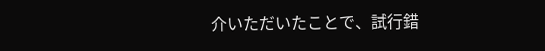介いただいたことで、試行錯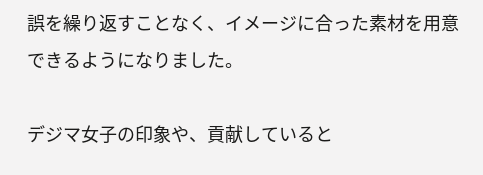誤を繰り返すことなく、イメージに合った素材を用意できるようになりました。

デジマ女子の印象や、貢献していると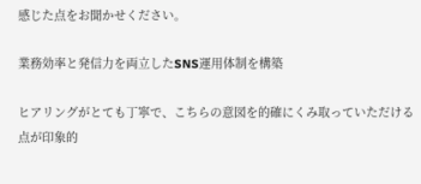感じた点をお聞かせください。

業務効率と発信力を両立したSNS運用体制を構築

ヒアリングがとても丁寧で、こちらの意図を的確にくみ取っていただける点が印象的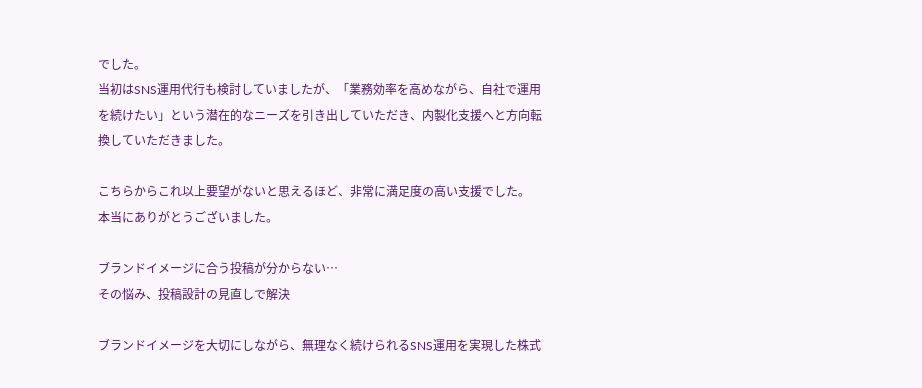でした。
当初はSNS運用代行も検討していましたが、「業務効率を高めながら、自社で運用を続けたい」という潜在的なニーズを引き出していただき、内製化支援へと方向転換していただきました。

こちらからこれ以上要望がないと思えるほど、非常に満足度の高い支援でした。
本当にありがとうございました。

ブランドイメージに合う投稿が分からない…
その悩み、投稿設計の見直しで解決

ブランドイメージを大切にしながら、無理なく続けられるSNS運用を実現した株式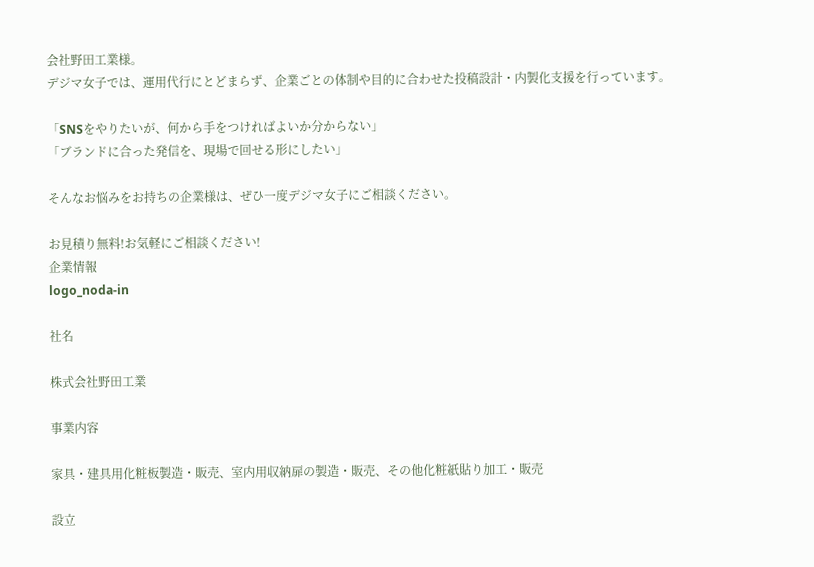会社野田工業様。
デジマ女子では、運用代行にとどまらず、企業ごとの体制や目的に合わせた投稿設計・内製化支援を行っています。

「SNSをやりたいが、何から手をつければよいか分からない」
「ブランドに合った発信を、現場で回せる形にしたい」

そんなお悩みをお持ちの企業様は、ぜひ一度デジマ女子にご相談ください。

お見積り無料!お気軽にご相談ください!
企業情報
logo_noda-in

社名

株式会社野田工業

事業内容

家具・建具用化粧板製造・販売、室内用収納扉の製造・販売、その他化粧紙貼り加工・販売

設立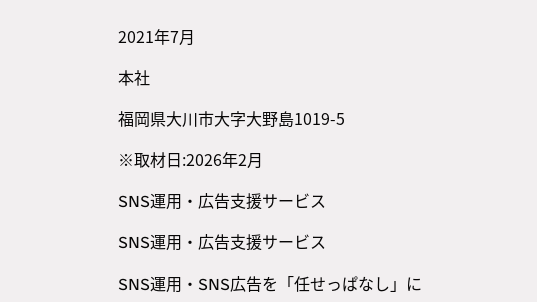2021年7月

本社

福岡県大川市大字大野島1019-5

※取材日:2026年2月

SNS運用・広告支援サービス

SNS運用・広告支援サービス

SNS運用・SNS広告を「任せっぱなし」に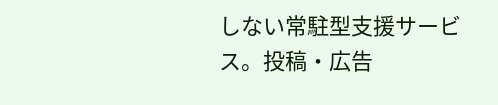しない常駐型支援サービス。投稿・広告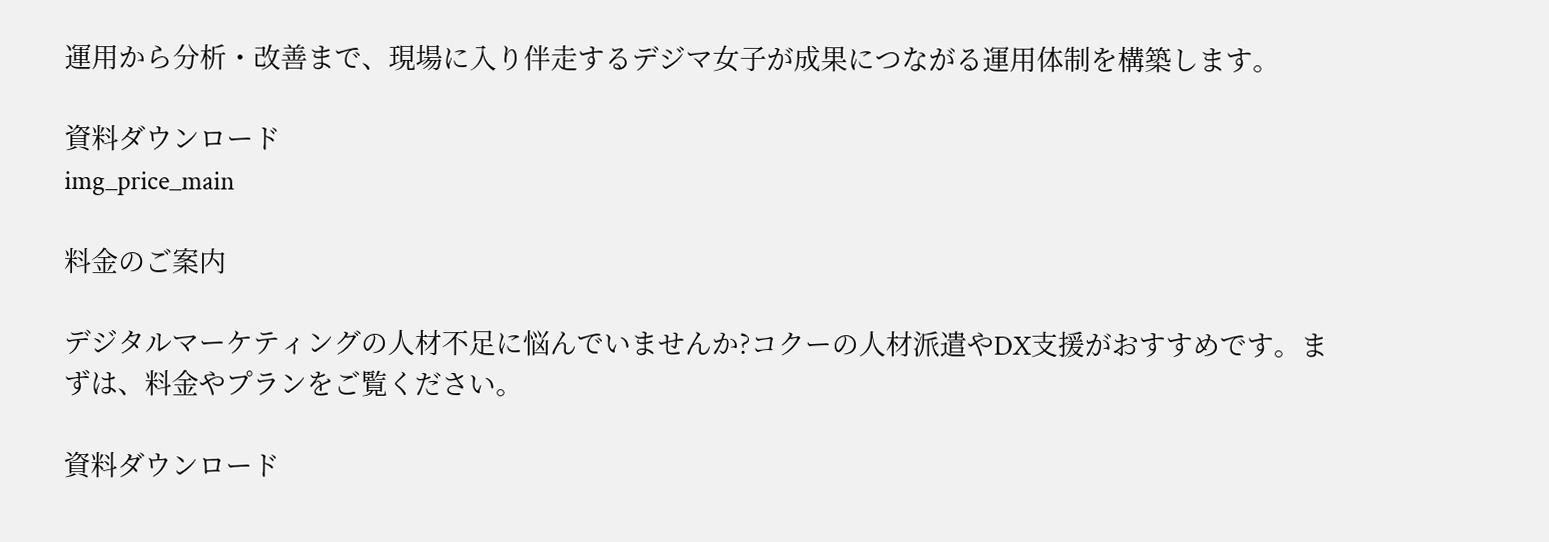運用から分析・改善まで、現場に入り伴走するデジマ女子が成果につながる運用体制を構築します。

資料ダウンロード
img_price_main

料金のご案内

デジタルマーケティングの人材不足に悩んでいませんか?コクーの人材派遣やDX支援がおすすめです。まずは、料金やプランをご覧ください。

資料ダウンロード